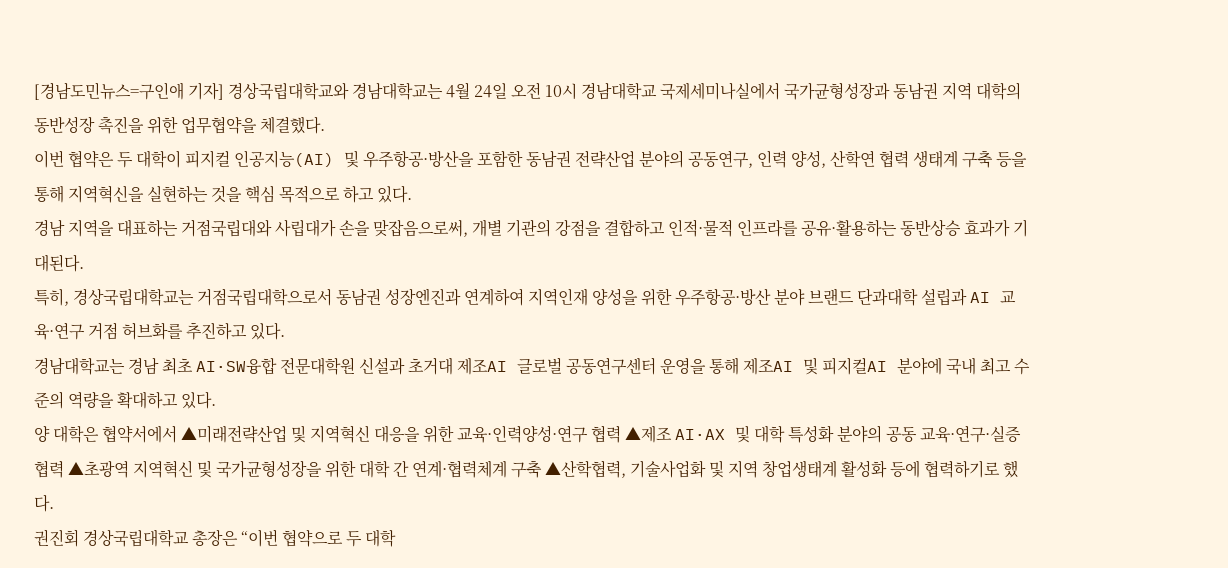[경남도민뉴스=구인애 기자] 경상국립대학교와 경남대학교는 4월 24일 오전 10시 경남대학교 국제세미나실에서 국가균형성장과 동남권 지역 대학의 동반성장 촉진을 위한 업무협약을 체결했다.
이번 협약은 두 대학이 피지컬 인공지능(AI) 및 우주항공·방산을 포함한 동남권 전략산업 분야의 공동연구, 인력 양성, 산학연 협력 생태계 구축 등을 통해 지역혁신을 실현하는 것을 핵심 목적으로 하고 있다.
경남 지역을 대표하는 거점국립대와 사립대가 손을 맞잡음으로써, 개별 기관의 강점을 결합하고 인적·물적 인프라를 공유·활용하는 동반상승 효과가 기대된다.
특히, 경상국립대학교는 거점국립대학으로서 동남권 성장엔진과 연계하여 지역인재 양성을 위한 우주항공·방산 분야 브랜드 단과대학 설립과 AI 교육·연구 거점 허브화를 추진하고 있다.
경남대학교는 경남 최초 AI·SW융합 전문대학원 신설과 초거대 제조AI 글로벌 공동연구센터 운영을 통해 제조AI 및 피지컬AI 분야에 국내 최고 수준의 역량을 확대하고 있다.
양 대학은 협약서에서 ▲미래전략산업 및 지역혁신 대응을 위한 교육·인력양성·연구 협력 ▲제조 AI·AX 및 대학 특성화 분야의 공동 교육·연구·실증 협력 ▲초광역 지역혁신 및 국가균형성장을 위한 대학 간 연계·협력체계 구축 ▲산학협력, 기술사업화 및 지역 창업생태계 활성화 등에 협력하기로 했다.
권진회 경상국립대학교 총장은 “이번 협약으로 두 대학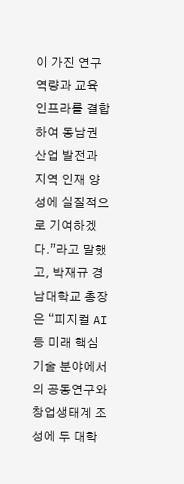이 가진 연구 역량과 교육 인프라를 결합하여 동남권 산업 발전과 지역 인재 양성에 실질적으로 기여하겠다.”라고 말했고, 박재규 경남대학교 총장은 “피지컬 AI 등 미래 핵심기술 분야에서의 공동연구와 창업생태계 조성에 두 대학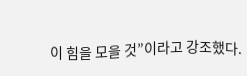이 힘을 모을 것”이라고 강조했다.